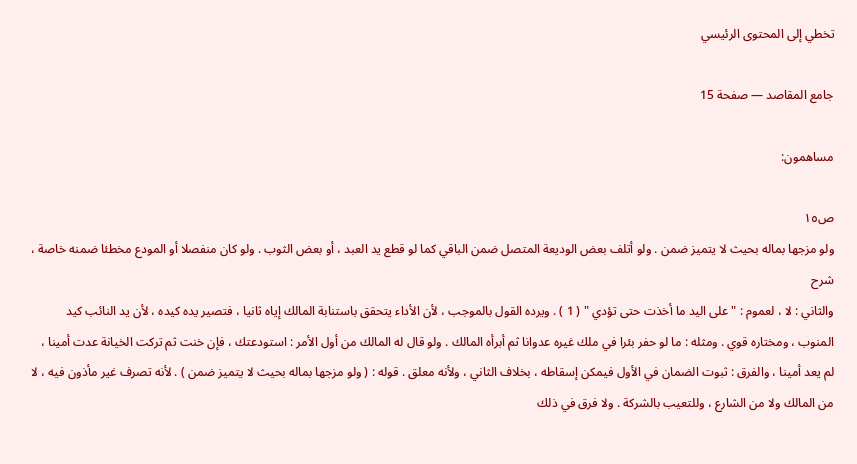تخطي إلى المحتوى الرئيسي

جامع المقاصد — صفحة 15

مساهمون:

ص١٥
ولو مزجها بماله بحيث لا يتميز ضمن . ولو أتلف بعض الوديعة المتصل ضمن الباقي كما لو قطع يد العبد ، أو بعض الثوب . ولو كان منفصلا أو المودع مخطئا ضمنه خاصة ،
شرح
والثاني : لا ، لعموم : " على اليد ما أخذت حتى تؤدي " ( 1 ) . ويرده القول بالموجب ، لأن الأداء يتحقق باستنابة المالك إياه ثانيا ، فتصير يده كيده ، لأن يد النائب كيد المنوب ، ومختاره قوي . ومثله : ما لو حفر بئرا في ملك غيره عدوانا ثم أبرأه المالك . ولو قال له المالك من أول الأمر : استودعتك ، فإن خنت ثم تركت الخيانة عدت أمينا ، لم يعد أمينا ، والفرق : ثبوت الضمان في الأول فيمكن إسقاطه ، بخلاف الثاني ، ولأنه معلق . قوله : ( ولو مزجها بماله بحيث لا يتميز ضمن ) . لأنه تصرف غير مأذون فيه ، لا من المالك ولا من الشارع ، وللتعيب بالشركة . ولا فرق في ذلك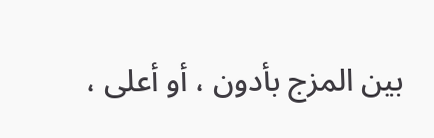بين المزج بأدون ، أو أعلى ،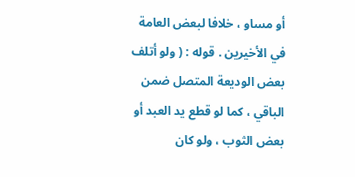أو مساو ، خلافا لبعض العامة في الأخيرين . قوله : ( ولو أتلف بعض الوديعة المتصل ضمن الباقي ، كما لو قطع يد العبد أو بعض الثوب ، ولو كان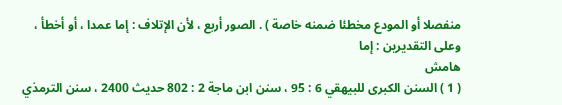منفصلا أو المودع مخطئا ضمنه خاصة ) . الصور أربع ، لأن الإتلاف : إما عمدا ، أو أخطأ ، وعلى التقديرين : إما
هامش
( 1 ) السنن الكبرى للبيهقي 6 : 95 ، سنن ابن ماجة 2 : 802 حديث 2400 ، سنن الترمذي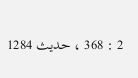2 : 368 ، حديث 1284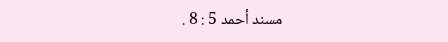مسند أحمد 5 : 8 .